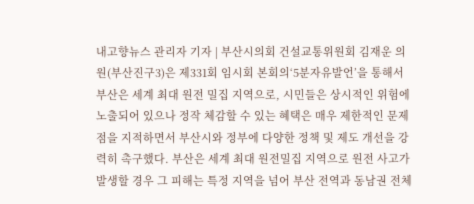내고향뉴스 관리자 기자 | 부산시의회 건설교통위원회 김재운 의원(부산진구3)은 제331회 임시회 본회의‘5분자유발언’을 통해서 부산은 세계 최대 원전 밀집 지역으로, 시민들은 상시적인 위험에 노출되어 있으나 정작 체감할 수 있는 혜택은 매우 제한적인 문제점을 지적하면서 부산시와 정부에 다양한 정책 및 제도 개선을 강력히 촉구했다. 부산은 세계 최대 원전밀집 지역으로 원전 사고가 발생할 경우 그 피해는 특정 지역을 넘어 부산 전역과 동남권 전체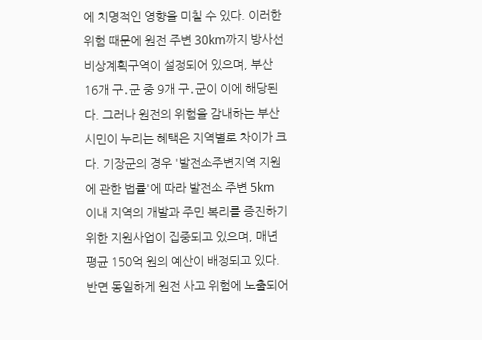에 치명적인 영향을 미칠 수 있다. 이러한 위험 때문에 원전 주변 30km까지 방사선비상계획구역이 설정되어 있으며, 부산 16개 구․군 중 9개 구․군이 이에 해당된다. 그러나 원전의 위험을 감내하는 부산 시민이 누리는 혜택은 지역별로 차이가 크다. 기장군의 경우 '발전소주변지역 지원에 관한 법률'에 따라 발전소 주변 5km 이내 지역의 개발과 주민 복리를 증진하기 위한 지원사업이 집중되고 있으며, 매년 평균 150억 원의 예산이 배정되고 있다. 반면 동일하게 원전 사고 위험에 노출되어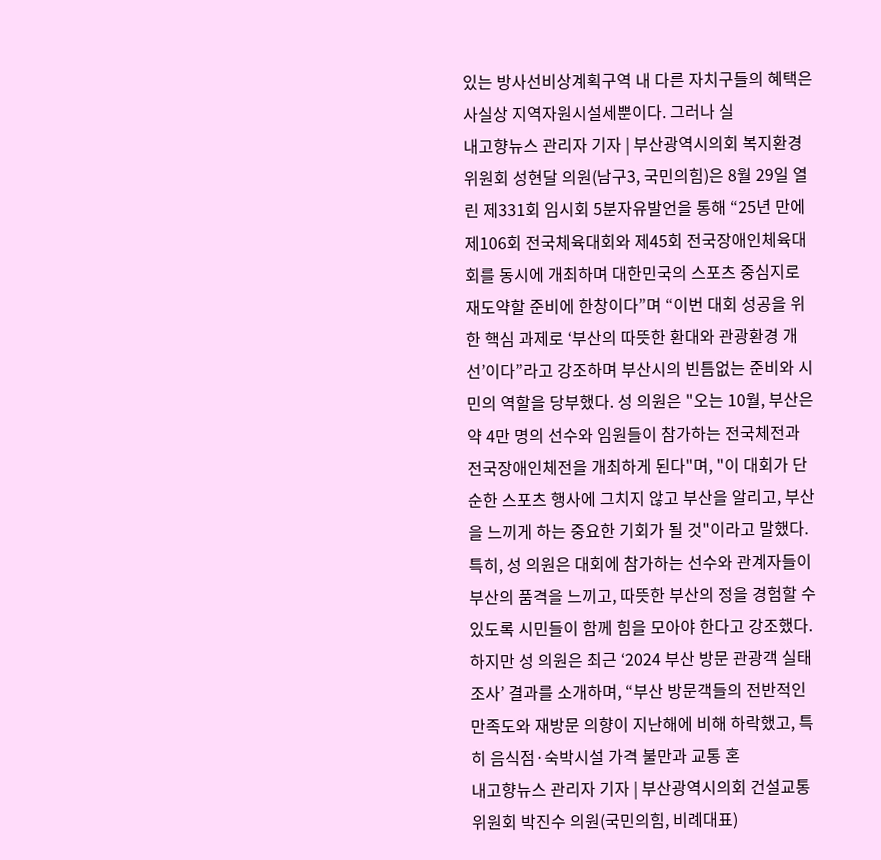있는 방사선비상계획구역 내 다른 자치구들의 혜택은 사실상 지역자원시설세뿐이다. 그러나 실
내고향뉴스 관리자 기자 | 부산광역시의회 복지환경위원회 성현달 의원(남구3, 국민의힘)은 8월 29일 열린 제331회 임시회 5분자유발언을 통해 “25년 만에 제106회 전국체육대회와 제45회 전국장애인체육대회를 동시에 개최하며 대한민국의 스포츠 중심지로 재도약할 준비에 한창이다”며 “이번 대회 성공을 위한 핵심 과제로 ‘부산의 따뜻한 환대와 관광환경 개선’이다”라고 강조하며 부산시의 빈틈없는 준비와 시민의 역할을 당부했다. 성 의원은 "오는 10월, 부산은 약 4만 명의 선수와 임원들이 참가하는 전국체전과 전국장애인체전을 개최하게 된다"며, "이 대회가 단순한 스포츠 행사에 그치지 않고 부산을 알리고, 부산을 느끼게 하는 중요한 기회가 될 것"이라고 말했다. 특히, 성 의원은 대회에 참가하는 선수와 관계자들이 부산의 품격을 느끼고, 따뜻한 부산의 정을 경험할 수 있도록 시민들이 함께 힘을 모아야 한다고 강조했다. 하지만 성 의원은 최근 ‘2024 부산 방문 관광객 실태조사’ 결과를 소개하며, “부산 방문객들의 전반적인 만족도와 재방문 의향이 지난해에 비해 하락했고, 특히 음식점·숙박시설 가격 불만과 교통 혼
내고향뉴스 관리자 기자 | 부산광역시의회 건설교통위원회 박진수 의원(국민의힘, 비례대표)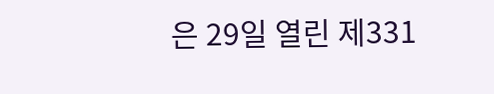은 29일 열린 제331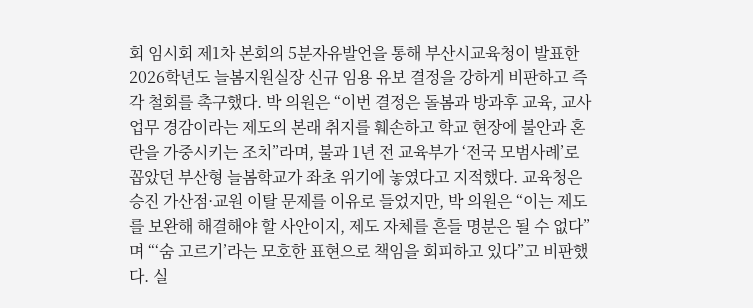회 임시회 제1차 본회의 5분자유발언을 통해 부산시교육청이 발표한 2026학년도 늘봄지원실장 신규 임용 유보 결정을 강하게 비판하고 즉각 철회를 촉구했다. 박 의원은 “이번 결정은 돌봄과 방과후 교육, 교사 업무 경감이라는 제도의 본래 취지를 훼손하고 학교 현장에 불안과 혼란을 가중시키는 조치”라며, 불과 1년 전 교육부가 ‘전국 모범사례’로 꼽았던 부산형 늘봄학교가 좌초 위기에 놓였다고 지적했다. 교육청은 승진 가산점·교원 이탈 문제를 이유로 들었지만, 박 의원은 “이는 제도를 보완해 해결해야 할 사안이지, 제도 자체를 흔들 명분은 될 수 없다”며 “‘숨 고르기’라는 모호한 표현으로 책임을 회피하고 있다”고 비판했다. 실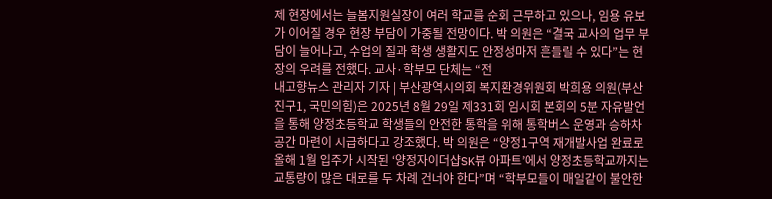제 현장에서는 늘봄지원실장이 여러 학교를 순회 근무하고 있으나, 임용 유보가 이어질 경우 현장 부담이 가중될 전망이다. 박 의원은 “결국 교사의 업무 부담이 늘어나고, 수업의 질과 학생 생활지도 안정성마저 흔들릴 수 있다”는 현장의 우려를 전했다. 교사·학부모 단체는 “전
내고향뉴스 관리자 기자 | 부산광역시의회 복지환경위원회 박희용 의원(부산진구1, 국민의힘)은 2025년 8월 29일 제331회 임시회 본회의 5분 자유발언을 통해 양정초등학교 학생들의 안전한 통학을 위해 통학버스 운영과 승하차 공간 마련이 시급하다고 강조했다. 박 의원은 “양정1구역 재개발사업 완료로 올해 1월 입주가 시작된 ‘양정자이더샵SK뷰 아파트’에서 양정초등학교까지는 교통량이 많은 대로를 두 차례 건너야 한다”며 “학부모들이 매일같이 불안한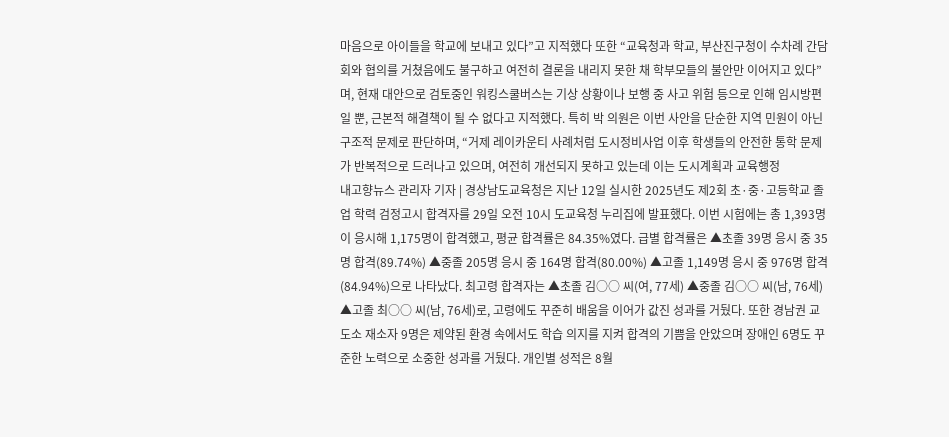마음으로 아이들을 학교에 보내고 있다”고 지적했다 또한 “교육청과 학교, 부산진구청이 수차례 간담회와 협의를 거쳤음에도 불구하고 여전히 결론을 내리지 못한 채 학부모들의 불안만 이어지고 있다”며, 현재 대안으로 검토중인 워킹스쿨버스는 기상 상황이나 보행 중 사고 위험 등으로 인해 임시방편일 뿐, 근본적 해결책이 될 수 없다고 지적했다. 특히 박 의원은 이번 사안을 단순한 지역 민원이 아닌 구조적 문제로 판단하며, “거제 레이카운티 사례처럼 도시정비사업 이후 학생들의 안전한 통학 문제가 반복적으로 드러나고 있으며, 여전히 개선되지 못하고 있는데 이는 도시계획과 교육행정
내고향뉴스 관리자 기자 | 경상남도교육청은 지난 12일 실시한 2025년도 제2회 초·중·고등학교 졸업 학력 검정고시 합격자를 29일 오전 10시 도교육청 누리집에 발표했다. 이번 시험에는 총 1,393명이 응시해 1,175명이 합격했고, 평균 합격률은 84.35%였다. 급별 합격률은 ▲초졸 39명 응시 중 35명 합격(89.74%) ▲중졸 205명 응시 중 164명 합격(80.00%) ▲고졸 1,149명 응시 중 976명 합격(84.94%)으로 나타났다. 최고령 합격자는 ▲초졸 김○○ 씨(여, 77세) ▲중졸 김○○ 씨(남, 76세) ▲고졸 최○○ 씨(남, 76세)로, 고령에도 꾸준히 배움을 이어가 값진 성과를 거뒀다. 또한 경남권 교도소 재소자 9명은 제약된 환경 속에서도 학습 의지를 지켜 합격의 기쁨을 안았으며 장애인 6명도 꾸준한 노력으로 소중한 성과를 거뒀다. 개인별 성적은 8월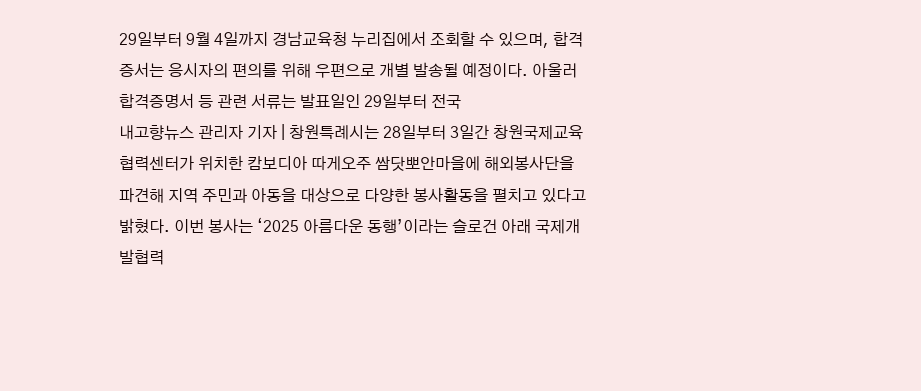29일부터 9월 4일까지 경남교육청 누리집에서 조회할 수 있으며, 합격증서는 응시자의 편의를 위해 우편으로 개별 발송될 예정이다. 아울러 합격증명서 등 관련 서류는 발표일인 29일부터 전국
내고향뉴스 관리자 기자 | 창원특례시는 28일부터 3일간 창원국제교육협력센터가 위치한 캄보디아 따게오주 쌈닷뽀안마을에 해외봉사단을 파견해 지역 주민과 아동을 대상으로 다양한 봉사활동을 펼치고 있다고 밝혔다. 이번 봉사는 ‘2025 아름다운 동행’이라는 슬로건 아래 국제개발협력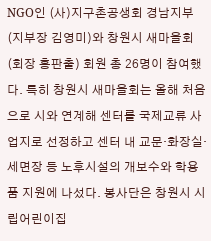NGO인 (사)지구촌공생회 경남지부(지부장 김영미)와 창원시 새마을회(회장 홍판출) 회원 총 26명이 참여했다. 특히 창원시 새마을회는 올해 처음으로 시와 연계해 센터를 국제교류 사업지로 선정하고 센터 내 교문·화장실·세면장 등 노후시설의 개보수와 학용품 지원에 나섰다. 봉사단은 창원시 시립어린이집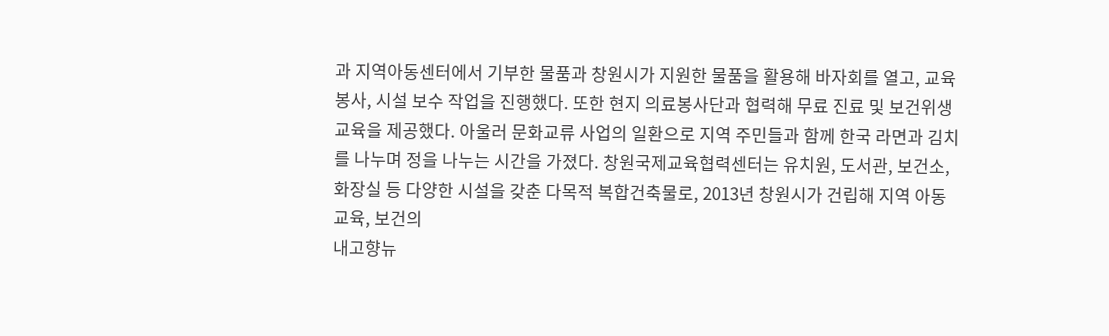과 지역아동센터에서 기부한 물품과 창원시가 지원한 물품을 활용해 바자회를 열고, 교육봉사, 시설 보수 작업을 진행했다. 또한 현지 의료봉사단과 협력해 무료 진료 및 보건위생 교육을 제공했다. 아울러 문화교류 사업의 일환으로 지역 주민들과 함께 한국 라면과 김치를 나누며 정을 나누는 시간을 가졌다. 창원국제교육협력센터는 유치원, 도서관, 보건소, 화장실 등 다양한 시설을 갖춘 다목적 복합건축물로, 2013년 창원시가 건립해 지역 아동 교육, 보건의
내고향뉴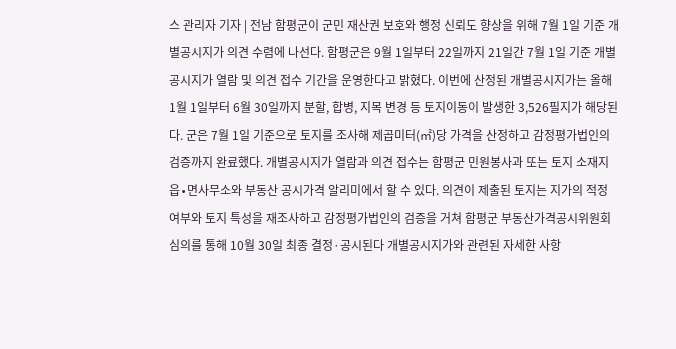스 관리자 기자 | 전남 함평군이 군민 재산권 보호와 행정 신뢰도 향상을 위해 7월 1일 기준 개별공시지가 의견 수렴에 나선다. 함평군은 9월 1일부터 22일까지 21일간 7월 1일 기준 개별공시지가 열람 및 의견 접수 기간을 운영한다고 밝혔다. 이번에 산정된 개별공시지가는 올해 1월 1일부터 6월 30일까지 분할, 합병, 지목 변경 등 토지이동이 발생한 3,526필지가 해당된다. 군은 7월 1일 기준으로 토지를 조사해 제곱미터(㎡)당 가격을 산정하고 감정평가법인의 검증까지 완료했다. 개별공시지가 열람과 의견 접수는 함평군 민원봉사과 또는 토지 소재지 읍∙면사무소와 부동산 공시가격 알리미에서 할 수 있다. 의견이 제출된 토지는 지가의 적정 여부와 토지 특성을 재조사하고 감정평가법인의 검증을 거쳐 함평군 부동산가격공시위원회 심의를 통해 10월 30일 최종 결정·공시된다 개별공시지가와 관련된 자세한 사항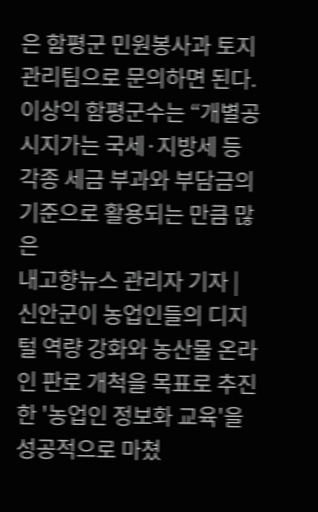은 함평군 민원봉사과 토지관리팀으로 문의하면 된다. 이상익 함평군수는 “개별공시지가는 국세·지방세 등 각종 세금 부과와 부담금의 기준으로 활용되는 만큼 많은
내고향뉴스 관리자 기자 | 신안군이 농업인들의 디지털 역량 강화와 농산물 온라인 판로 개척을 목표로 추진한 '농업인 정보화 교육'을 성공적으로 마쳤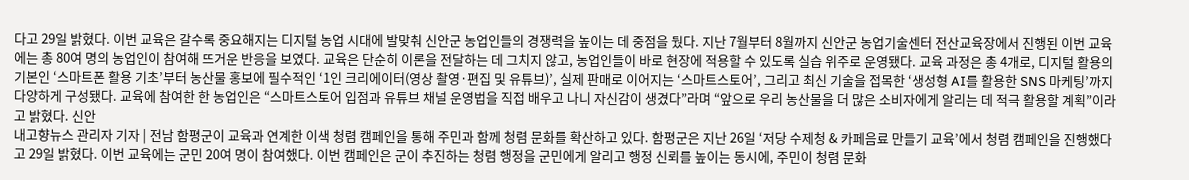다고 29일 밝혔다. 이번 교육은 갈수록 중요해지는 디지털 농업 시대에 발맞춰 신안군 농업인들의 경쟁력을 높이는 데 중점을 뒀다. 지난 7월부터 8월까지 신안군 농업기술센터 전산교육장에서 진행된 이번 교육에는 총 80여 명의 농업인이 참여해 뜨거운 반응을 보였다. 교육은 단순히 이론을 전달하는 데 그치지 않고, 농업인들이 바로 현장에 적용할 수 있도록 실습 위주로 운영됐다. 교육 과정은 총 4개로, 디지털 활용의 기본인 ‘스마트폰 활용 기초’부터 농산물 홍보에 필수적인 ‘1인 크리에이터(영상 촬영·편집 및 유튜브)’, 실제 판매로 이어지는 ‘스마트스토어’, 그리고 최신 기술을 접목한 ‘생성형 AI를 활용한 SNS 마케팅’까지 다양하게 구성됐다. 교육에 참여한 한 농업인은 “스마트스토어 입점과 유튜브 채널 운영법을 직접 배우고 나니 자신감이 생겼다”라며 “앞으로 우리 농산물을 더 많은 소비자에게 알리는 데 적극 활용할 계획”이라고 밝혔다. 신안
내고향뉴스 관리자 기자 | 전남 함평군이 교육과 연계한 이색 청렴 캠페인을 통해 주민과 함께 청렴 문화를 확산하고 있다. 함평군은 지난 26일 ‘저당 수제청 & 카페음료 만들기 교육’에서 청렴 캠페인을 진행했다고 29일 밝혔다. 이번 교육에는 군민 20여 명이 참여했다. 이번 캠페인은 군이 추진하는 청렴 행정을 군민에게 알리고 행정 신뢰를 높이는 동시에, 주민이 청렴 문화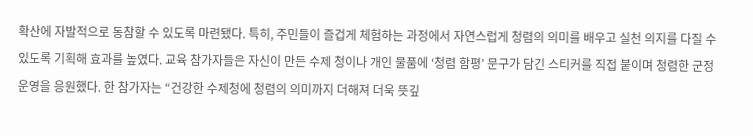확산에 자발적으로 동참할 수 있도록 마련됐다. 특히, 주민들이 즐겁게 체험하는 과정에서 자연스럽게 청렴의 의미를 배우고 실천 의지를 다질 수 있도록 기획해 효과를 높였다. 교육 참가자들은 자신이 만든 수제 청이나 개인 물품에 ‘청렴 함평’ 문구가 담긴 스티커를 직접 붙이며 청렴한 군정 운영을 응원했다. 한 참가자는 “건강한 수제청에 청렴의 의미까지 더해져 더욱 뜻깊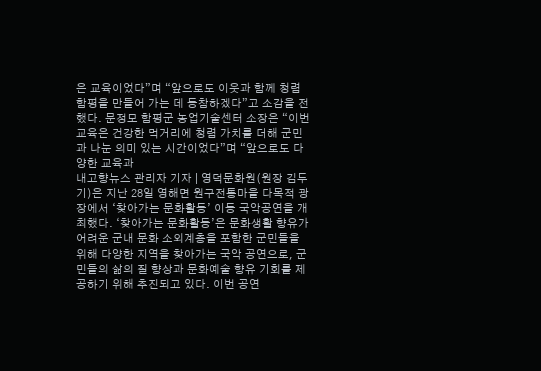은 교육이었다”며 “앞으로도 이웃과 함께 청렴 함평을 만들어 가는 데 동참하겠다”고 소감을 전했다. 문정모 함평군 농업기술센터 소장은 “이번 교육은 건강한 먹거리에 청렴 가치를 더해 군민과 나눈 의미 있는 시간이었다”며 “앞으로도 다양한 교육과
내고향뉴스 관리자 기자 | 영덕문화원(원장 김두기)은 지난 28일 영해면 원구전통마을 다목적 광장에서 ‘찾아가는 문화활동’ 이동 국악공연을 개최했다. ‘찾아가는 문화활동’은 문화생활 향유가 어려운 군내 문화 소외계층을 포함한 군민들을 위해 다양한 지역을 찾아가는 국악 공연으로, 군민들의 삶의 질 향상과 문화예술 향유 기회를 제공하기 위해 추진되고 있다. 이번 공연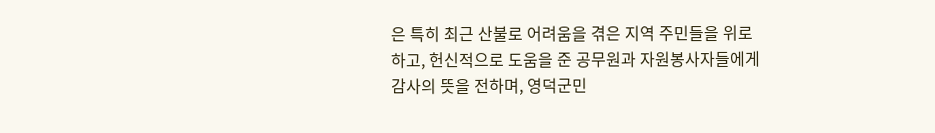은 특히 최근 산불로 어려움을 겪은 지역 주민들을 위로하고, 헌신적으로 도움을 준 공무원과 자원봉사자들에게 감사의 뜻을 전하며, 영덕군민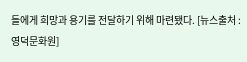들에게 희망과 용기를 전달하기 위해 마련됐다. [뉴스출처 : 영덕문화원]